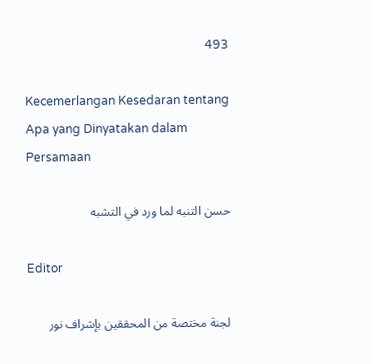493

Kecemerlangan Kesedaran tentang Apa yang Dinyatakan dalam Persamaan

حسن التنبه لما ورد في التشبه

Editor

لجنة مختصة من المحققين بإشراف نور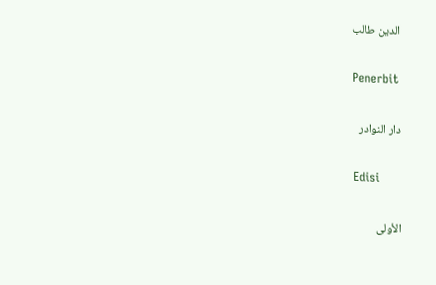الدين طالب

Penerbit

دار النوادر

Edisi

الأولى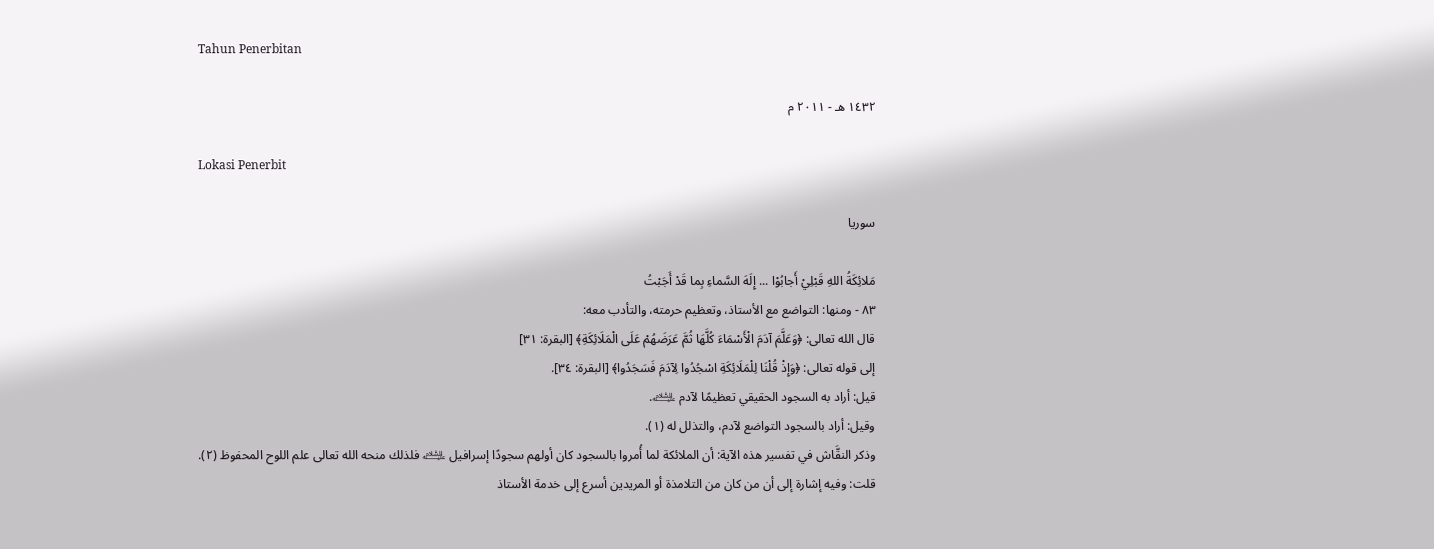Tahun Penerbitan

١٤٣٢ هـ - ٢٠١١ م

Lokasi Penerbit

سوريا

مَلائِكَةُ اللهِ قَبْلِيْ أَجابُوْا ... إِلَهَ السَّماءِ بِما قَدْ أَجَبْتُ
٨٣ - ومنها: التواضع مع الأستاذ، وتعظيم حرمته، والتأدب معه:
قال الله تعالى: ﴿وَعَلَّمَ آدَمَ الْأَسْمَاءَ كُلَّهَا ثُمَّ عَرَضَهُمْ عَلَى الْمَلَائِكَةِ﴾ [البقرة: ٣١]
إلى قوله تعالى: ﴿وَإِذْ قُلْنَا لِلْمَلَائِكَةِ اسْجُدُوا لِآدَمَ فَسَجَدُوا﴾ [البقرة: ٣٤].
قيل: أراد به السجود الحقيقي تعظيمًا لآدم ﵇.
وقيل: أراد بالسجود التواضع لآدم، والتذلل له (١).
وذكر النقَّاش في تفسير هذه الآية: أن الملائكة لما أُمروا بالسجود كان أولهم سجودًا إسرافيل ﵇ فلذلك منحه الله تعالى علم اللوح المحفوظ (٢).
قلت: وفيه إشارة إلى أن من كان من التلامذة أو المريدين أسرع إلى خدمة الأستاذ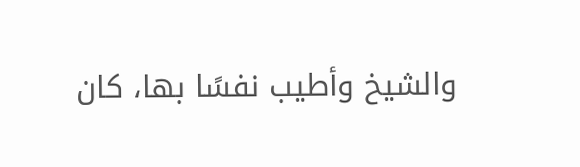والشيخ وأطيب نفسًا بها، كان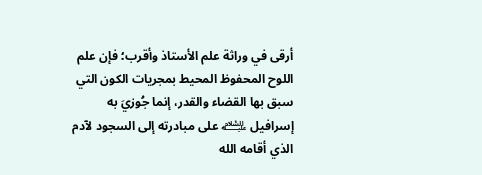أرقى في وراثة علم الأستاذ وأقرب؛ فإن علم اللوح المحفوظ المحيط بمجريات الكون التي سبق بها القضاء والقدر، إنما جُوزيَ به إسرافيل ﵇ على مبادرته إلى السجود لآدم الذي أقامه الله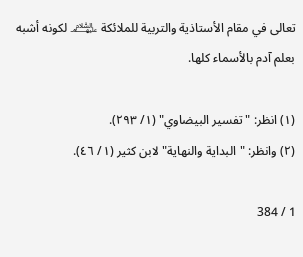تعالى في مقام الأستاذية والتربية للملائكة ﵈ لكونه أشبه بعلم آدم بالأسماء كلها.

(١) انظر: "تفسير البيضاوي" (١/ ٢٩٣).
(٢) وانظر: "البداية والنهاية" لابن كثير (١/ ٤٦).

1 / 384